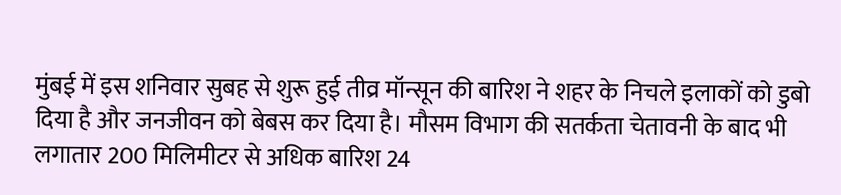मुंबई में इस शनिवार सुबह से शुरू हुई तीव्र मॉन्सून की बारिश ने शहर के निचले इलाकों को डुबो दिया है और जनजीवन को बेबस कर दिया है। मौसम विभाग की सतर्कता चेतावनी के बाद भी लगातार 200 मिलिमीटर से अधिक बारिश 24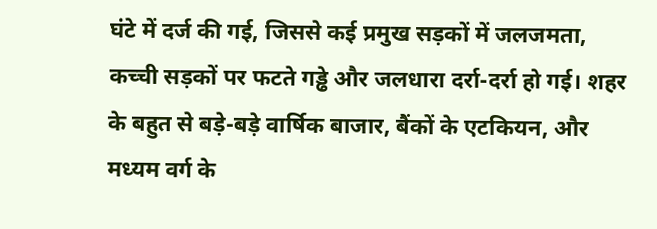घंटे में दर्ज की गई, जिससे कई प्रमुख सड़कों में जलजमता, कच्ची सड़कों पर फटते गड्ढे और जलधारा दर्रा-दर्रा हो गई। शहर के बहुत से बड़े-बड़े वार्षिक बाजार, बैंकों के एटकियन, और मध्यम वर्ग के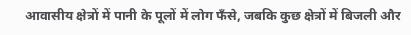आवासीय क्षेत्रों में पानी के पूलों में लोग फँसे, जबकि कुछ क्षेत्रों में बिजली और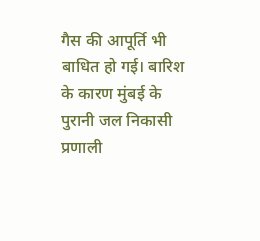गैस की आपूर्ति भी बाधित हो गई। बारिश के कारण मुंबई के पुरानी जल निकासी प्रणाली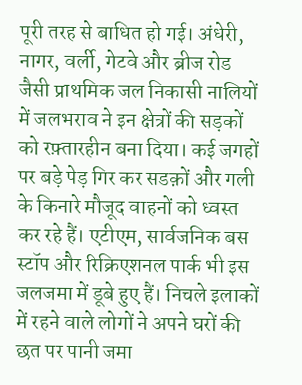पूरी तरह से बाधित हो गई। अंधेरी, नागर, वर्ली, गेटवे और ब्रीज रोड जैसी प्राथमिक जल निकासी नालियों में जलभराव ने इन क्षेत्रों की सड़कों को रफ़्तारहीन बना दिया। कई जगहों पर बड़े पेड़ गिर कर सडक़ों और गली के किनारे मौजूद वाहनों को ध्वस्त कर रहे हैं। एटीएम, सार्वजनिक बस स्टॉप और रिक्रिएशनल पार्क भी इस जलजमा में डूबे हुए हैं। निचले इलाकों में रहने वाले लोगों ने अपने घरों की छत पर पानी जमा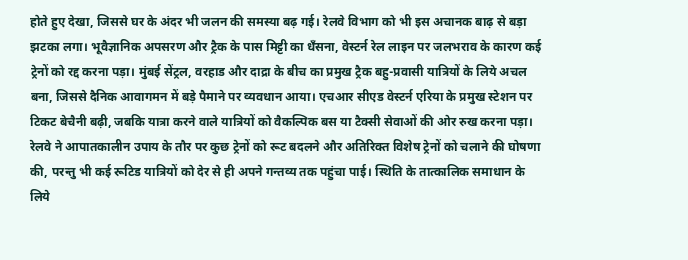होते हुए देखा, जिससे घर के अंदर भी जलन की समस्या बढ़ गई। रेलवे विभाग को भी इस अचानक बाढ़ से बड़ा झटका लगा। भूवैज्ञानिक अपसरण और ट्रैक के पास मिट्टी का धँसना, वेस्टर्न रेल लाइन पर जलभराव के कारण कई ट्रेनों को रद्द करना पड़ा। मुंबई सेंट्रल, वरहाड और दाद्रा के बीच का प्रमुख ट्रैक बहु-प्रवासी यात्रियों के लिये अचल बना, जिससे दैनिक आवागमन में बड़े पैमाने पर व्यवधान आया। एचआर सीएड वेस्टर्न एरिया के प्रमुख स्टेशन पर टिकट बेचैनी बढ़ी, जबकि यात्रा करने वाले यात्रियों को वैकल्पिक बस या टैक्सी सेवाओं की ओर रुख करना पड़ा। रेलवे ने आपातकालीन उपाय के तौर पर कुछ ट्रेनों को रूट बदलने और अतिरिक्त विशेष ट्रेनों को चलाने की घोषणा की, परन्तु भी कई रूटिड यात्रियों को देर से ही अपने गन्तव्य तक पहुंचा पाई। स्थिति के तात्कालिक समाधान के लिये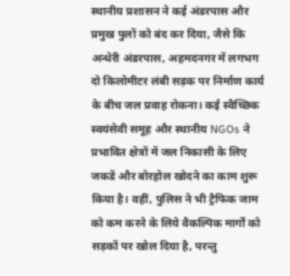स्थानीय प्रशासन ने कई अंडरपास और प्रमुख पुलों को बंद कर दिया, जैसे कि अन्धेरी अंडरपास, अहमदनगर में लगभग दो किलोमीटर लंबी सड़क पर निर्माण कार्य के बीच जल प्रवाह रोकना। कई स्वैच्छिक स्वयंसेवी समूह और स्थानीय NGOs ने प्रभावित क्षेत्रों में जल निकासी के लिए जकडें और बोरहोल खोदने का काम शुरू किया है। वहीं, पुलिस ने भी ट्रैफिक जाम को कम करने के लिये वैकल्पिक मार्गों को सड़कों पर खोल दिया है, परन्तु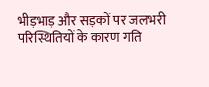भीड़भाड़ और सड़कों पर जलभरी परिस्थितियों के कारण गति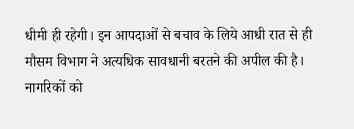धीमी ही रहेगी। इन आपदाओं से बचाव के लिये आधी रात से ही मौसम विभाग ने अत्यधिक सावधानी बरतने की अपील की है। नागरिकों को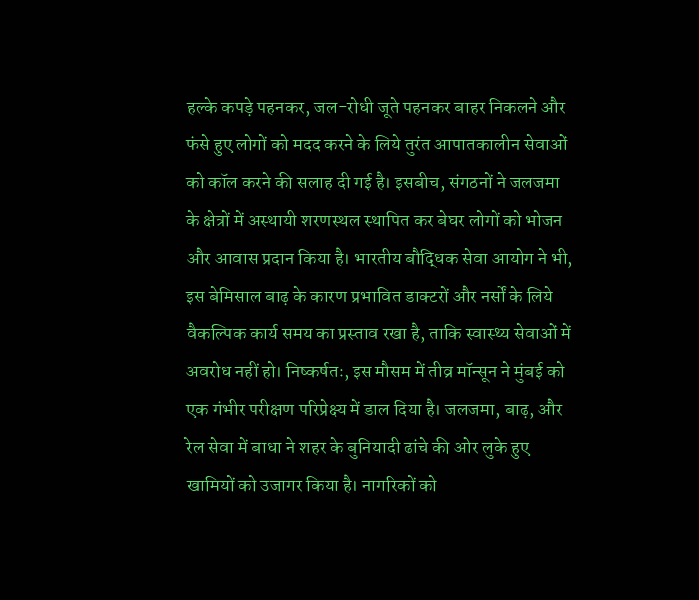हल्के कपड़े पहनकर, जल-रोधी जूते पहनकर बाहर निकलने और फंसे हुए लोगों को मदद करने के लिये तुरंत आपातकालीन सेवाओं को कॉल करने की सलाह दी गई है। इसबीच, संगठनों ने जलजमा के क्षेत्रों में अस्थायी शरणस्थल स्थापित कर बेघर लोगों को भोजन और आवास प्रदान किया है। भारतीय बौद्धिक सेवा आयोग ने भी, इस बेमिसाल बाढ़ के कारण प्रभावित डाक्टरों और नर्सों के लिये वैकल्पिक कार्य समय का प्रस्ताव रखा है, ताकि स्वास्थ्य सेवाओं में अवरोध नहीं हो। निष्कर्षतः, इस मौसम में तीव्र मॉन्सून ने मुंबई को एक गंभीर परीक्षण परिप्रेक्ष्य में डाल दिया है। जलजमा, बाढ़, और रेल सेवा में बाधा ने शहर के बुनियादी ढांचे की ओर लुके हुए खामियों को उजागर किया है। नागरिकों को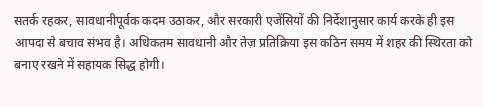सतर्क रहकर, सावधानीपूर्वक कदम उठाकर, और सरकारी एजेंसियों की निर्देशानुसार कार्य करके ही इस आपदा से बचाव संभव है। अधिकतम सावधानी और तेज़ प्रतिक्रिया इस कठिन समय में शहर की स्थिरता को बनाए रखने में सहायक सिद्ध होगी।